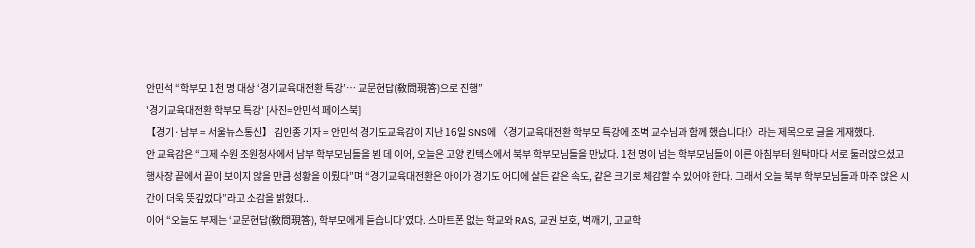안민석 “학부모 1천 명 대상 ‘경기교육대전환 특강’… 교문현답(敎問現答)으로 진행”
'경기교육대전환 학부모 특강' [사진=안민석 페이스북]
【경기·남부 = 서울뉴스통신】 김인종 기자 = 안민석 경기도교육감이 지난 16일 SNS에 〈경기교육대전환 학부모 특강에 조벽 교수님과 함께 했습니다!〉라는 제목으로 글을 게재했다.
안 교육감은 “그제 수원 조원청사에서 남부 학부모님들을 뵌 데 이어, 오늘은 고양 킨텍스에서 북부 학부모님들을 만났다. 1천 명이 넘는 학부모님들이 이른 아침부터 원탁마다 서로 둘러앉으셨고 행사장 끝에서 끝이 보이지 않을 만큼 성황을 이뤘다”며 “경기교육대전환은 아이가 경기도 어디에 살든 같은 속도, 같은 크기로 체감할 수 있어야 한다. 그래서 오늘 북부 학부모님들과 마주 앉은 시간이 더욱 뜻깊었다”라고 소감을 밝혔다..
이어 “오늘도 부제는 ‘교문현답(敎問現答), 학부모에게 듣습니다’였다. 스마트폰 없는 학교와 RAS, 교권 보호, 벽깨기, 고교학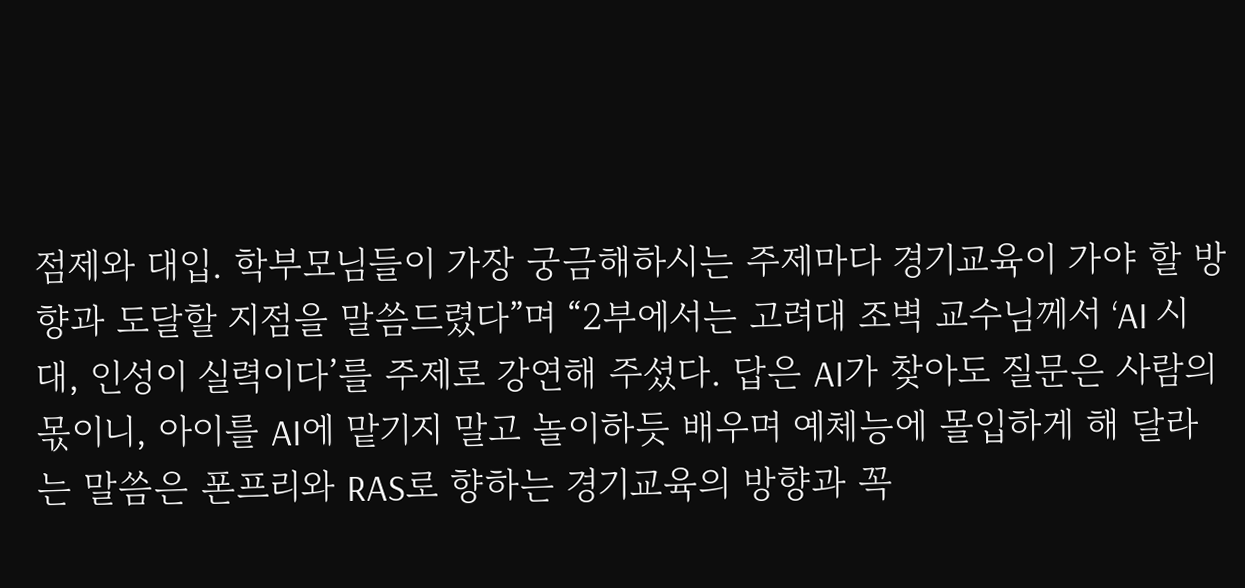점제와 대입. 학부모님들이 가장 궁금해하시는 주제마다 경기교육이 가야 할 방향과 도달할 지점을 말씀드렸다”며 “2부에서는 고려대 조벽 교수님께서 ‘AI 시대, 인성이 실력이다’를 주제로 강연해 주셨다. 답은 AI가 찾아도 질문은 사람의 몫이니, 아이를 AI에 맡기지 말고 놀이하듯 배우며 예체능에 몰입하게 해 달라는 말씀은 폰프리와 RAS로 향하는 경기교육의 방향과 꼭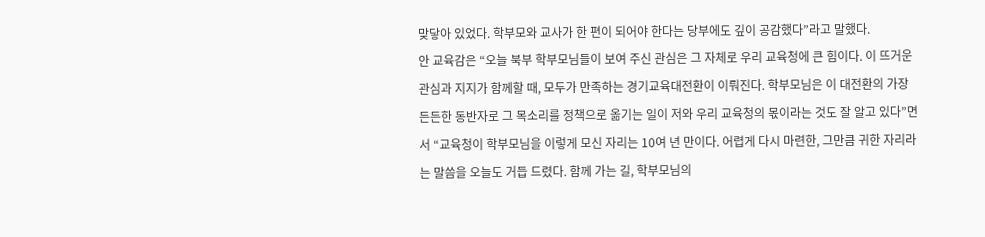맞닿아 있었다. 학부모와 교사가 한 편이 되어야 한다는 당부에도 깊이 공감했다”라고 말했다.
안 교육감은 “오늘 북부 학부모님들이 보여 주신 관심은 그 자체로 우리 교육청에 큰 힘이다. 이 뜨거운 관심과 지지가 함께할 때, 모두가 만족하는 경기교육대전환이 이뤄진다. 학부모님은 이 대전환의 가장 든든한 동반자로 그 목소리를 정책으로 옮기는 일이 저와 우리 교육청의 몫이라는 것도 잘 알고 있다”면서 “교육청이 학부모님을 이렇게 모신 자리는 10여 년 만이다. 어렵게 다시 마련한, 그만큼 귀한 자리라는 말씀을 오늘도 거듭 드렸다. 함께 가는 길, 학부모님의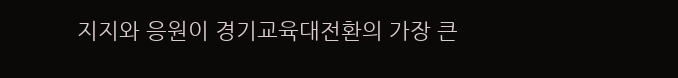지지와 응원이 경기교육대전환의 가장 큰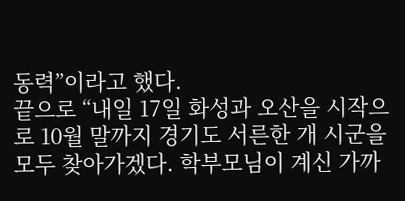동력”이라고 했다.
끝으로 “내일 17일 화성과 오산을 시작으로 10월 말까지 경기도 서른한 개 시군을 모두 찾아가겠다. 학부모님이 계신 가까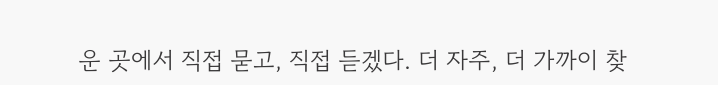운 곳에서 직접 묻고, 직접 듣겠다. 더 자주, 더 가까이 찾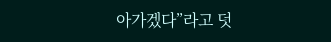아가겠다”라고 덧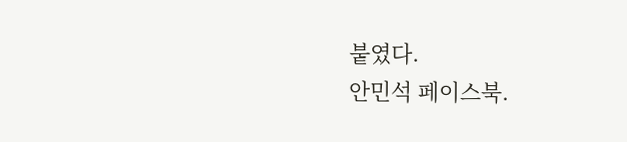붙였다.
안민석 페이스북.